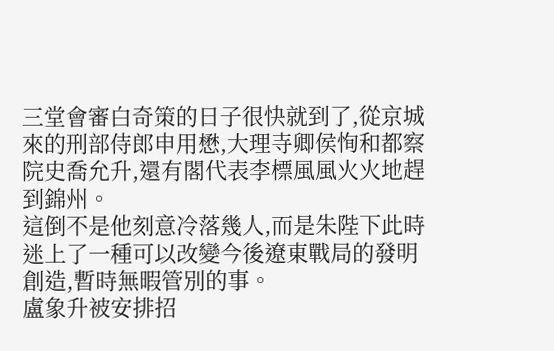三堂會審白奇策的日子很快就到了,從京城來的刑部侍郎申用懋,大理寺卿侯恂和都察院史喬允升,還有閣代表李標風風火火地趕到錦州。
這倒不是他刻意冷落幾人,而是朱陛下此時迷上了一種可以改變今後遼東戰局的發明創造,暫時無暇管別的事。
盧象升被安排招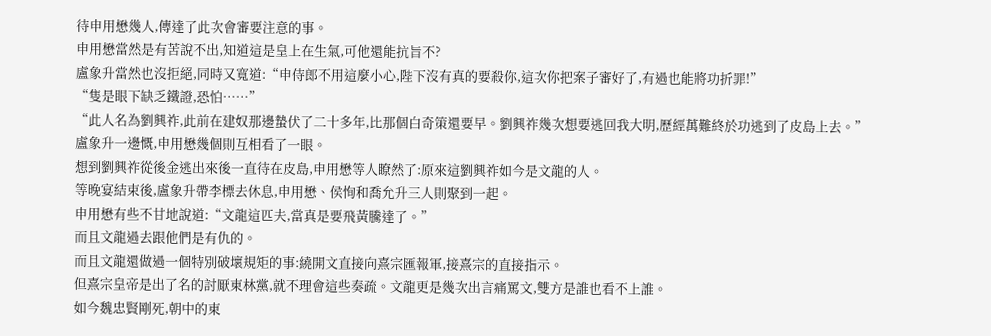待申用懋幾人,傳達了此次會審要注意的事。
申用懋當然是有苦說不出,知道這是皇上在生氣,可他還能抗旨不?
盧象升當然也沒拒絕,同時又寬道:“申侍郎不用這麼小心,陛下沒有真的要殺你,這次你把案子審好了,有過也能將功折罪!”
“隻是眼下缺乏鐵證,恐怕……”
“此人名為劉興祚,此前在建奴那邊蟄伏了二十多年,比那個白奇策還要早。劉興祚幾次想要逃回我大明,歷經萬難終於功逃到了皮島上去。”
盧象升一邊慨,申用懋幾個則互相看了一眼。
想到劉興祚從後金逃出來後一直待在皮島,申用懋等人瞭然了:原來這劉興祚如今是文龍的人。
等晚宴結束後,盧象升帶李標去休息,申用懋、侯恂和喬允升三人則聚到一起。
申用懋有些不甘地說道:“文龍這匹夫,當真是要飛黃騰達了。”
而且文龍過去跟他們是有仇的。
而且文龍還做過一個特別破壞規矩的事:繞開文直接向熹宗匯報軍,接熹宗的直接指示。
但熹宗皇帝是出了名的討厭東林黨,就不理會這些奏疏。文龍更是幾次出言痛罵文,雙方是誰也看不上誰。
如今魏忠賢剛死,朝中的東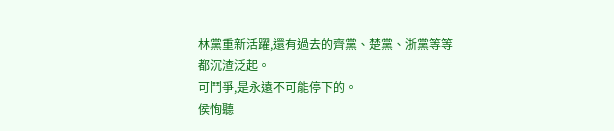林黨重新活躍,還有過去的齊黨、楚黨、浙黨等等都沉渣泛起。
可鬥爭,是永遠不可能停下的。
侯恂聽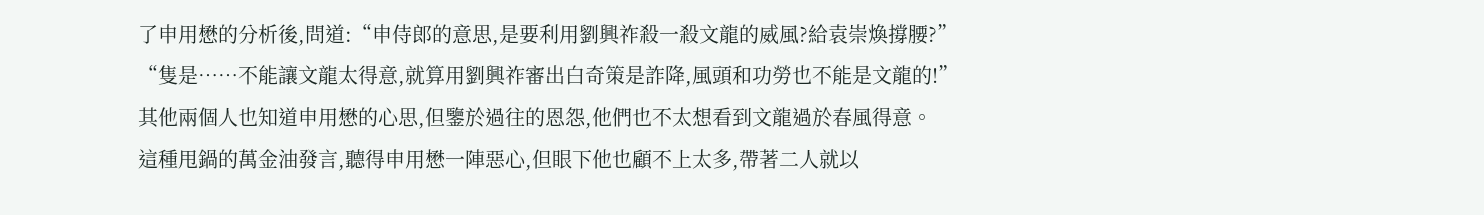了申用懋的分析後,問道:“申侍郎的意思,是要利用劉興祚殺一殺文龍的威風?給袁崇煥撐腰?”
“隻是……不能讓文龍太得意,就算用劉興祚審出白奇策是詐降,風頭和功勞也不能是文龍的!”
其他兩個人也知道申用懋的心思,但鑒於過往的恩怨,他們也不太想看到文龍過於春風得意。
這種甩鍋的萬金油發言,聽得申用懋一陣惡心,但眼下他也顧不上太多,帶著二人就以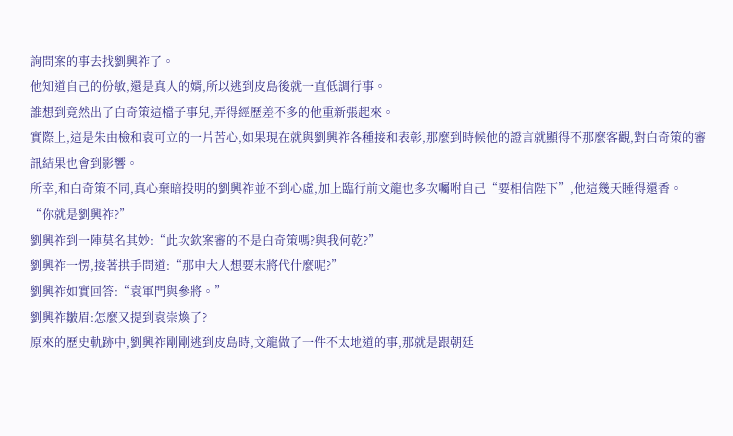詢問案的事去找劉興祚了。
他知道自己的份敏,還是真人的婿,所以逃到皮島後就一直低調行事。
誰想到竟然出了白奇策這檔子事兒,弄得經歷差不多的他重新張起來。
實際上,這是朱由檢和袁可立的一片苦心,如果現在就與劉興祚各種接和表彰,那麼到時候他的證言就顯得不那麼客觀,對白奇策的審訊結果也會到影響。
所幸,和白奇策不同,真心棄暗投明的劉興祚並不到心虛,加上臨行前文龍也多次囑咐自己“要相信陛下”,他這幾天睡得還香。
“你就是劉興祚?”
劉興祚到一陣莫名其妙:“此次欽案審的不是白奇策嗎?與我何乾?”
劉興祚一愣,接著拱手問道:“那申大人想要末將代什麼呢?”
劉興祚如實回答:“袁軍門與參將。”
劉興祚皺眉:怎麼又提到袁崇煥了?
原來的歷史軌跡中,劉興祚剛剛逃到皮島時,文龍做了一件不太地道的事,那就是跟朝廷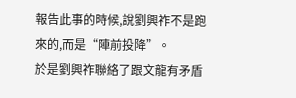報告此事的時候,說劉興祚不是跑來的,而是“陣前投降”。
於是劉興祚聯絡了跟文龍有矛盾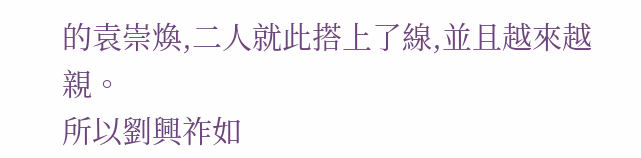的袁崇煥,二人就此搭上了線,並且越來越親。
所以劉興祚如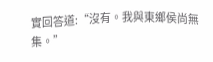實回答道:“沒有。我與東鄉侯尚無集。”